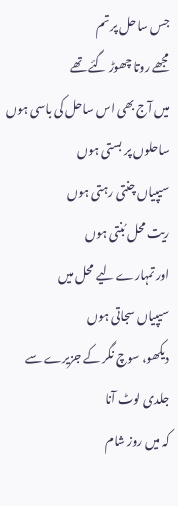جس ساحل پر تم
مجھے روتا چھوڑ گئے تھے
میں آج بھی اس ساحل کی باسی ہوں
ساحلوں پر بستی ہوں
سیپیاں چنتی رہتی ہوں
ریت محل بُنتی ہوں
اور تمہارے لیے محل میں
سیپیاں سجاتی ہوں
دیکھو، سوچ نگر کے جزیرے سے
جلدی لوٹ آنا
کہ میں روز شام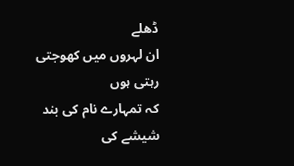ڈھلے
ان لہروں میں کھوجتی رہتی ہوں
کہ تمہارے نام کی بند شیشے کی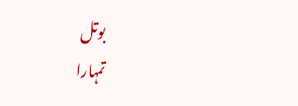بوتل
تمہارا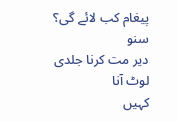پیغام کب لائے گی؟
سنو
دیر مت کرنا جلدی لوٹ آنا
کہیں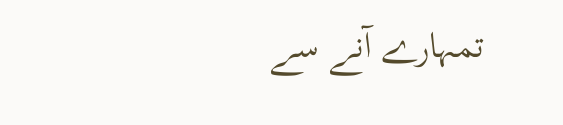تمہارے آنے سے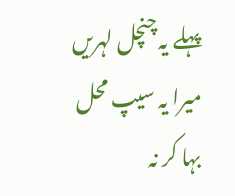پہلے یہ چنچل لہریں
میرا یہ سیپ محل
بہا کر نہ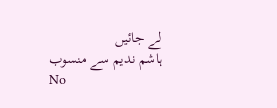لے جائیں
ہاشم ندیم سے منسوب
No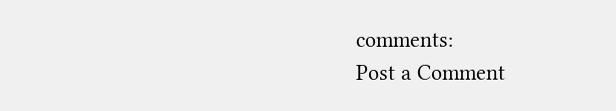comments:
Post a Comment